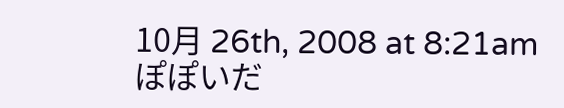10月 26th, 2008 at 8:21am
ぽぽいだ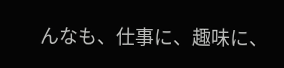んなも、仕事に、趣味に、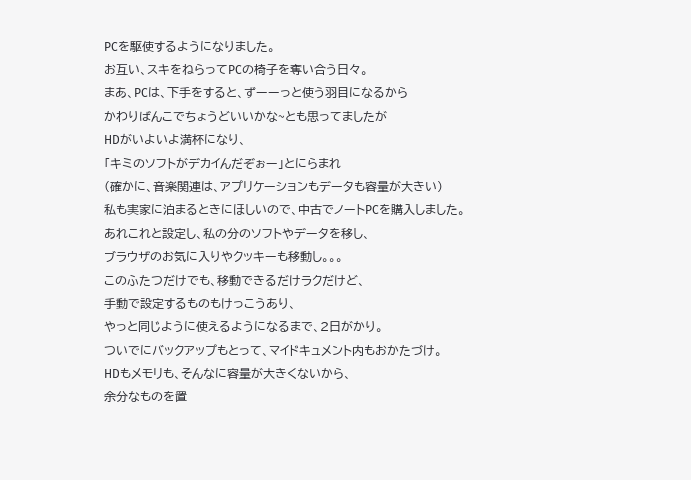PCを駆使するようになりました。
お互い、スキをねらってPCの椅子を奪い合う日々。
まあ、PCは、下手をすると、ずーーっと使う羽目になるから
かわりばんこでちょうどいいかな~とも思ってましたが
HDがいよいよ満杯になり、
「キミのソフトがデカイんだぞぉー」とにらまれ
(確かに、音楽関連は、アプリケーションもデータも容量が大きい)
私も実家に泊まるときにほしいので、中古でノートPCを購入しました。
あれこれと設定し、私の分のソフトやデータを移し、
ブラウザのお気に入りやクッキーも移動し。。。
このふたつだけでも、移動できるだけラクだけど、
手動で設定するものもけっこうあり、
やっと同じように使えるようになるまで、2日がかり。
ついでにバックアップもとって、マイドキュメント内もおかたづけ。
HDもメモリも、そんなに容量が大きくないから、
余分なものを置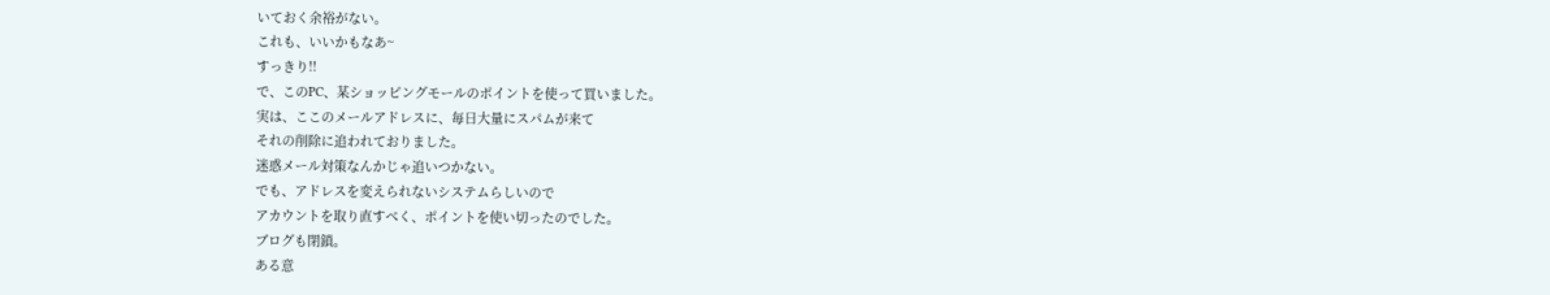いておく余裕がない。
これも、いいかもなあ~
すっきり!!
で、このPC、某ショッピングモールのポイントを使って買いました。
実は、ここのメールアドレスに、毎日大量にスパムが来て
それの削除に追われておりました。
迷惑メール対策なんかじゃ追いつかない。
でも、アドレスを変えられないシステムらしいので
アカウントを取り直すべく、ポイントを使い切ったのでした。
ブログも閉鎖。
ある意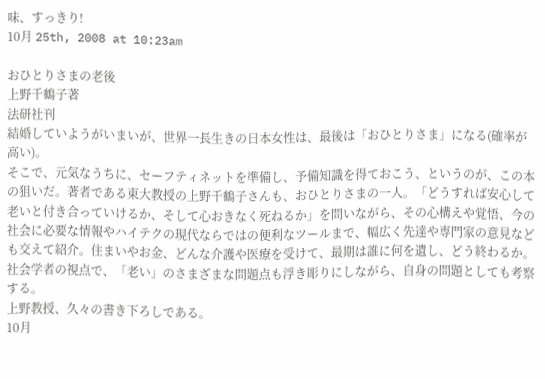味、すっきり!
10月 25th, 2008 at 10:23am

おひとりさまの老後
上野千鶴子著
法研社刊
結婚していようがいまいが、世界一長生きの日本女性は、最後は「おひとりさま」になる(確率が高い)。
そこで、元気なうちに、セーフティネットを準備し、予備知識を得ておこう、というのが、この本の狙いだ。著者である東大教授の上野千鶴子さんも、おひとりさまの一人。「どうすれば安心して老いと付き合っていけるか、そして心おきなく死ねるか」を問いながら、その心構えや覚悟、今の社会に必要な情報やハイテクの現代ならではの便利なツールまで、幅広く先達や専門家の意見なども交えて紹介。住まいやお金、どんな介護や医療を受けて、最期は誰に何を遺し、どう終わるか。
社会学者の視点で、「老い」のさまざまな問題点も浮き彫りにしながら、自身の問題としても考察する。
上野教授、久々の書き下ろしである。
10月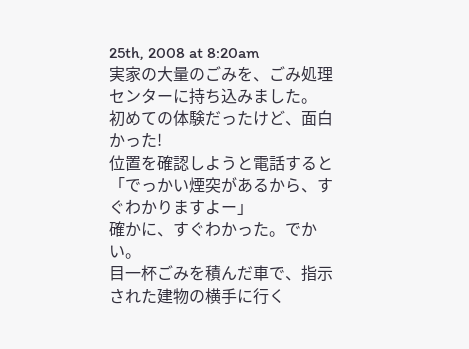25th, 2008 at 8:20am
実家の大量のごみを、ごみ処理センターに持ち込みました。
初めての体験だったけど、面白かった!
位置を確認しようと電話すると
「でっかい煙突があるから、すぐわかりますよー」
確かに、すぐわかった。でかい。
目一杯ごみを積んだ車で、指示された建物の横手に行く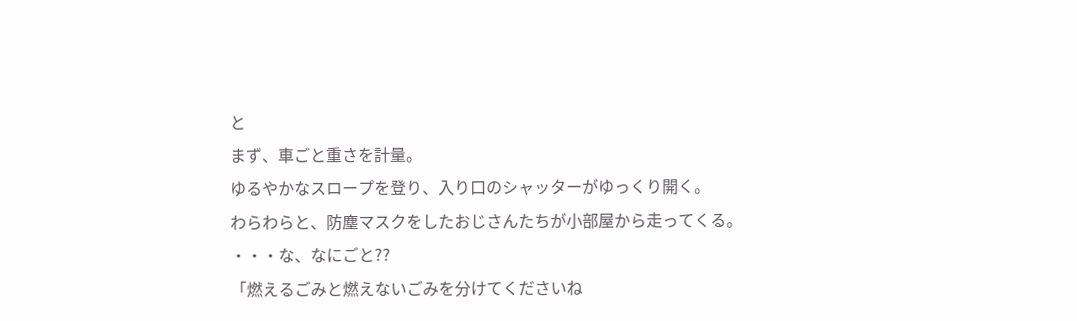と
まず、車ごと重さを計量。
ゆるやかなスロープを登り、入り口のシャッターがゆっくり開く。
わらわらと、防塵マスクをしたおじさんたちが小部屋から走ってくる。
・・・な、なにごと??
「燃えるごみと燃えないごみを分けてくださいね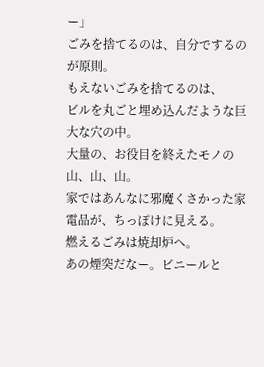ー」
ごみを捨てるのは、自分でするのが原則。
もえないごみを捨てるのは、
ビルを丸ごと埋め込んだような巨大な穴の中。
大量の、お役目を終えたモノの山、山、山。
家ではあんなに邪魔くさかった家電品が、ちっぽけに見える。
燃えるごみは焼却炉へ。
あの煙突だなー。ビニールと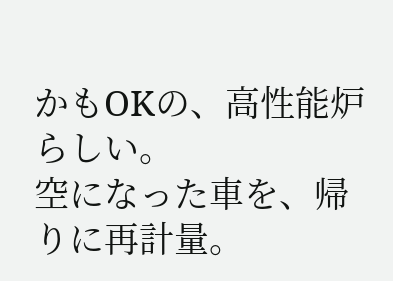かもOKの、高性能炉らしい。
空になった車を、帰りに再計量。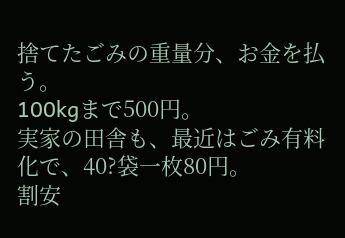捨てたごみの重量分、お金を払う。
100kgまで500円。
実家の田舎も、最近はごみ有料化で、40?袋一枚80円。
割安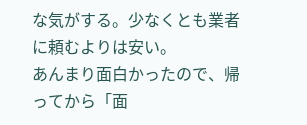な気がする。少なくとも業者に頼むよりは安い。
あんまり面白かったので、帰ってから「面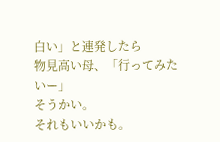白い」と連発したら
物見高い母、「行ってみたいー」
そうかい。
それもいいかも。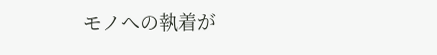モノへの執着が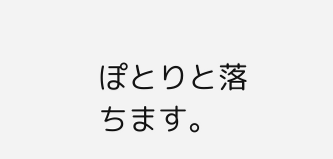ぽとりと落ちます。